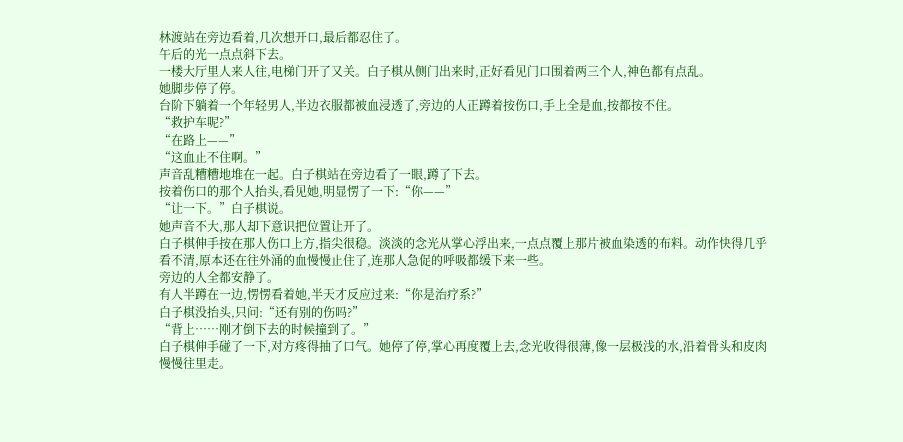林渡站在旁边看着,几次想开口,最后都忍住了。
午后的光一点点斜下去。
一楼大厅里人来人往,电梯门开了又关。白子棋从侧门出来时,正好看见门口围着两三个人,神色都有点乱。
她脚步停了停。
台阶下躺着一个年轻男人,半边衣服都被血浸透了,旁边的人正蹲着按伤口,手上全是血,按都按不住。
“救护车呢?”
“在路上——”
“这血止不住啊。”
声音乱糟糟地堆在一起。白子棋站在旁边看了一眼,蹲了下去。
按着伤口的那个人抬头,看见她,明显愣了一下:“你——”
“让一下。”白子棋说。
她声音不大,那人却下意识把位置让开了。
白子棋伸手按在那人伤口上方,指尖很稳。淡淡的念光从掌心浮出来,一点点覆上那片被血染透的布料。动作快得几乎看不清,原本还在往外涌的血慢慢止住了,连那人急促的呼吸都缓下来一些。
旁边的人全都安静了。
有人半蹲在一边,愣愣看着她,半天才反应过来:“你是治疗系?”
白子棋没抬头,只问:“还有别的伤吗?”
“背上……刚才倒下去的时候撞到了。”
白子棋伸手碰了一下,对方疼得抽了口气。她停了停,掌心再度覆上去,念光收得很薄,像一层极浅的水,沿着骨头和皮肉慢慢往里走。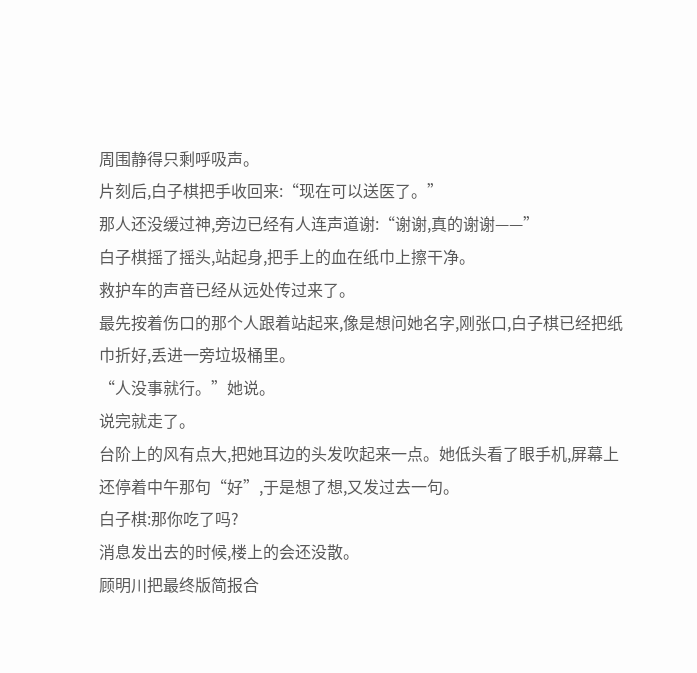周围静得只剩呼吸声。
片刻后,白子棋把手收回来:“现在可以送医了。”
那人还没缓过神,旁边已经有人连声道谢:“谢谢,真的谢谢——”
白子棋摇了摇头,站起身,把手上的血在纸巾上擦干净。
救护车的声音已经从远处传过来了。
最先按着伤口的那个人跟着站起来,像是想问她名字,刚张口,白子棋已经把纸巾折好,丢进一旁垃圾桶里。
“人没事就行。”她说。
说完就走了。
台阶上的风有点大,把她耳边的头发吹起来一点。她低头看了眼手机,屏幕上还停着中午那句“好”,于是想了想,又发过去一句。
白子棋:那你吃了吗?
消息发出去的时候,楼上的会还没散。
顾明川把最终版简报合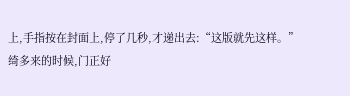上,手指按在封面上,停了几秒,才递出去:“这版就先这样。”
绮多来的时候,门正好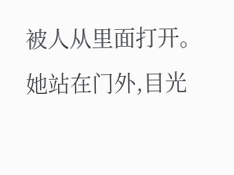被人从里面打开。
她站在门外,目光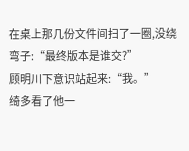在桌上那几份文件间扫了一圈,没绕弯子:“最终版本是谁交?”
顾明川下意识站起来:“我。”
绮多看了他一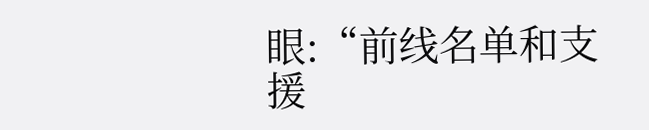眼:“前线名单和支援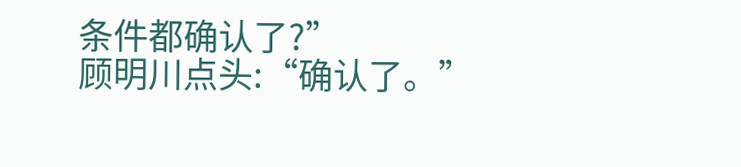条件都确认了?”
顾明川点头:“确认了。”